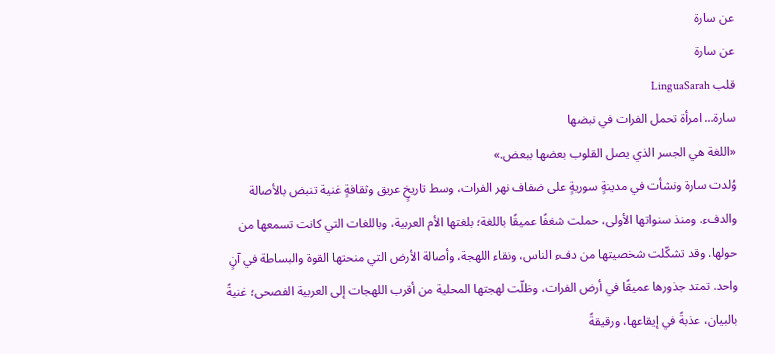عن سارة
عن سارة
قلب LinguaSarah
سارة… امرأة تحمل الفرات في نبضها
«اللغة هي الجسر الذي يصل القلوب بعضها ببعض.»
وُلدت سارة ونشأت في مدينةٍ سوريةٍ على ضفاف نهر الفرات، وسط تاريخٍ عريق وثقافةٍ غنية تنبض بالأصالة والدفء. ومنذ سنواتها الأولى، حملت شغفًا عميقًا باللغة؛ بلغتها الأم العربية، وباللغات التي كانت تسمعها من حولها. وقد تشكّلت شخصيتها من دفء الناس، ونقاء اللهجة، وأصالة الأرض التي منحتها القوة والبساطة في آنٍ واحد. تمتد جذورها عميقًا في أرض الفرات، وظلّت لهجتها المحلية من أقرب اللهجات إلى العربية الفصحى؛ غنيةً بالبيان، عذبةً في إيقاعها، ورقيقةً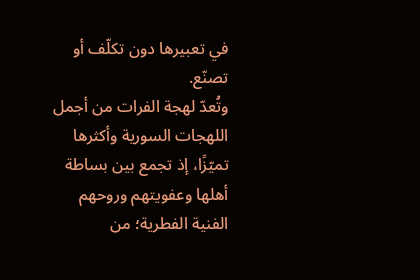في تعبيرها دون تكلّف أو تصنّع.
وتُعدّ لهجة الفرات من أجمل اللهجات السورية وأكثرها تميّزًا، إذ تجمع بين بساطة أهلها وعفويتهم وروحهم الفنية الفطرية؛ من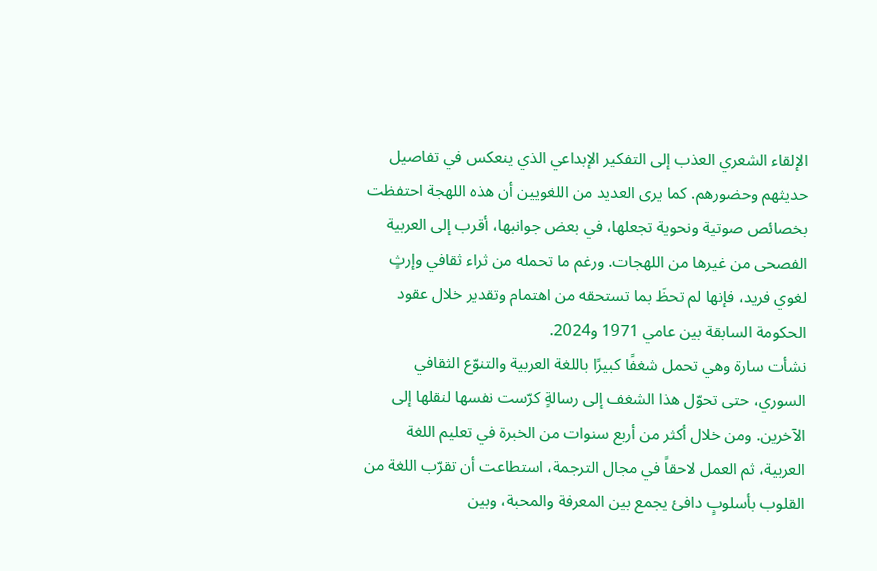الإلقاء الشعري العذب إلى التفكير الإبداعي الذي ينعكس في تفاصيل حديثهم وحضورهم. كما يرى العديد من اللغويين أن هذه اللهجة احتفظت بخصائص صوتية ونحوية تجعلها، في بعض جوانبها، أقرب إلى العربية الفصحى من غيرها من اللهجات. ورغم ما تحمله من ثراء ثقافي وإرثٍ لغوي فريد، فإنها لم تحظَ بما تستحقه من اهتمام وتقدير خلال عقود الحكومة السابقة بين عامي 1971 و2024.
نشأت سارة وهي تحمل شغفًا كبيرًا باللغة العربية والتنوّع الثقافي السوري، حتى تحوّل هذا الشغف إلى رسالةٍ كرّست نفسها لنقلها إلى الآخرين. ومن خلال أكثر من أربع سنوات من الخبرة في تعليم اللغة العربية، ثم العمل لاحقاً في مجال الترجمة، استطاعت أن تقرّب اللغة من القلوب بأسلوبٍ دافئ يجمع بين المعرفة والمحبة، وبين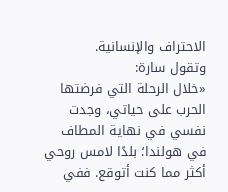الاحتراف والإنسانية.
وتقول سارة:
«خلال الرحلة التي فرضتها الحرب على حياتي، وجدت نفسي في نهاية المطاف في هولندا؛ بلدًا لامس روحي أكثر مما كنت أتوقع. ففي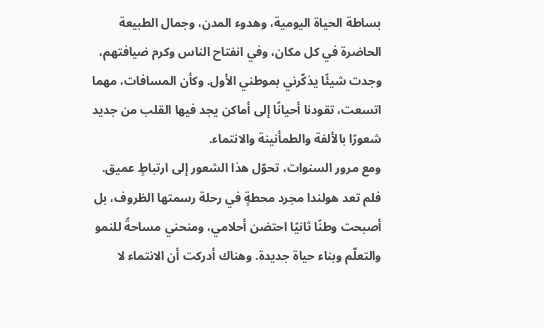بساطة الحياة اليومية، وهدوء المدن، وجمال الطبيعة الحاضرة في كل مكان، وفي انفتاح الناس وكرم ضيافتهم، وجدت شيئًا يذكّرني بموطني الأول. وكأن المسافات، مهما اتسعت، تقودنا أحيانًا إلى أماكن يجد فيها القلب من جديد شعورًا بالألفة والطمأنينة والانتماء.
ومع مرور السنوات، تحوّل هذا الشعور إلى ارتباطٍ عميق. فلم تعد هولندا مجرد محطةٍ في رحلة رسمتها الظروف، بل أصبحت وطنًا ثانيًا احتضن أحلامي، ومنحني مساحةً للنمو والتعلّم وبناء حياة جديدة. وهناك أدركت أن الانتماء لا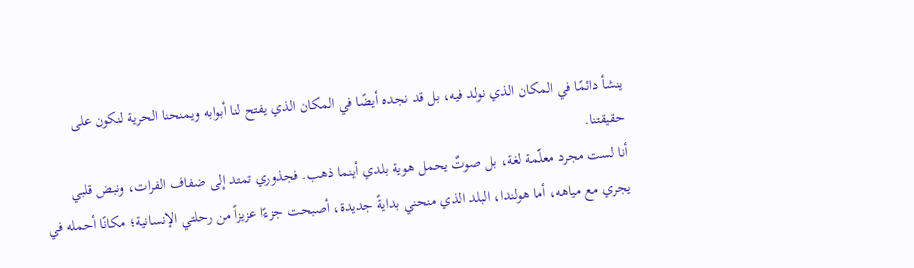ينشأ دائمًا في المكان الذي نولد فيه، بل قد نجده أيضًا في المكان الذي يفتح لنا أبوابه ويمنحنا الحرية لنكون على حقيقتنا.
أنا لست مجرد معلّمة لغة، بل صوتٌ يحمل هوية بلدي أينما ذهب. فجذوري تمتد إلى ضفاف الفرات، ونبض قلبي يجري مع مياهه، أما هولندا، البلد الذي منحني بدايةً جديدة، أصبحت جزءًا عزيزاً من رحلتي الإنسانية؛ مكانًا أحمله في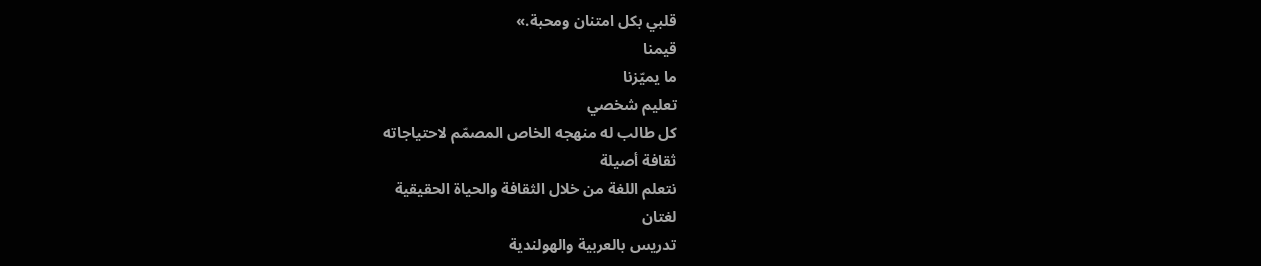قلبي بكل امتنان ومحبة.»
قيمنا
ما يميّزنا
تعليم شخصي
كل طالب له منهجه الخاص المصمّم لاحتياجاته
ثقافة أصيلة
نتعلم اللغة من خلال الثقافة والحياة الحقيقية
لغتان
تدريس بالعربية والهولندية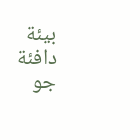بيئة دافئة
جو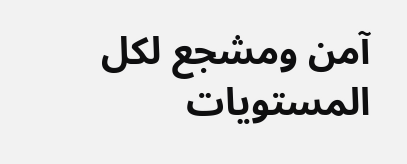آمن ومشجع لكل المستويات